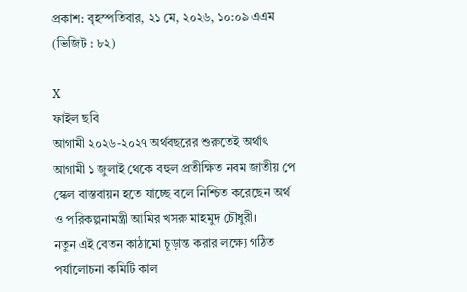প্রকাশ: বৃহস্পতিবার, ২১ মে, ২০২৬, ১০:০৯ এএম (ভিজিট : ৮২)

X
ফাইল ছবি
আগামী ২০২৬-২০২৭ অর্থবছরের শুরুতেই অর্থাৎ আগামী ১ জুলাই থেকে বহুল প্রতীক্ষিত নবম জাতীয় পে স্কেল বাস্তবায়ন হতে যাচ্ছে বলে নিশ্চিত করেছেন অর্থ ও পরিকল্পনামন্ত্রী আমির খসরু মাহমুদ চৌধুরী।
নতুন এই বেতন কাঠামো চূড়ান্ত করার লক্ষ্যে গঠিত পর্যালোচনা কমিটি কাল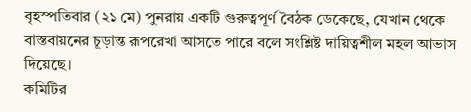বৃহস্পতিবার (২১ মে) পুনরায় একটি গুরুত্বপূর্ণ বৈঠক ডেকেছে, যেখান থেকে বাস্তবায়নের চূড়ান্ত রূপরেখা আসতে পারে বলে সংশ্লিষ্ট দায়িত্বশীল মহল আভাস দিয়েছে।
কমিটির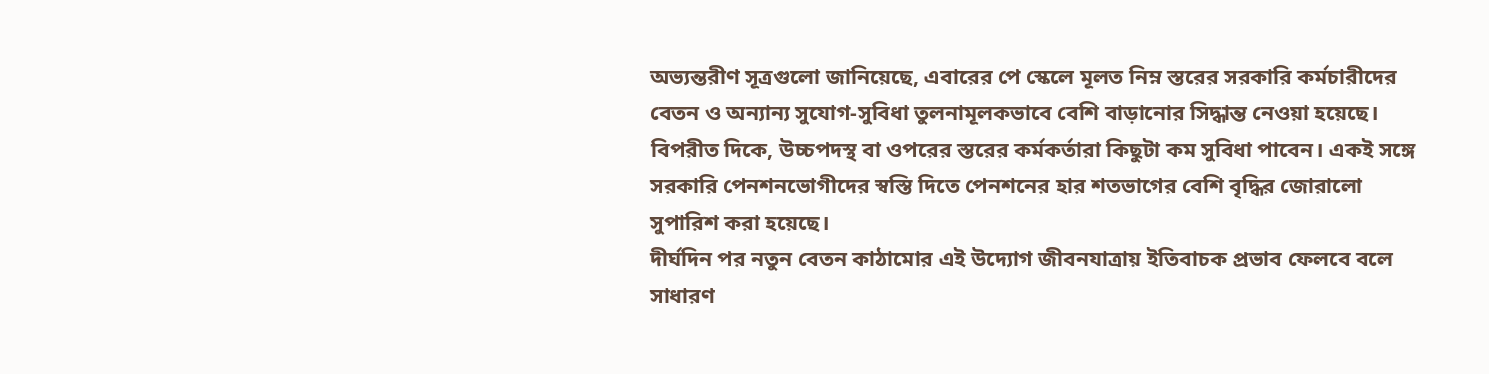অভ্যন্তরীণ সূত্রগুলো জানিয়েছে, এবারের পে স্কেলে মূলত নিম্ন স্তরের সরকারি কর্মচারীদের বেতন ও অন্যান্য সুযোগ-সুবিধা তুলনামূলকভাবে বেশি বাড়ানোর সিদ্ধান্ত নেওয়া হয়েছে।
বিপরীত দিকে, উচ্চপদস্থ বা ওপরের স্তরের কর্মকর্তারা কিছুটা কম সুবিধা পাবেন। একই সঙ্গে সরকারি পেনশনভোগীদের স্বস্তি দিতে পেনশনের হার শতভাগের বেশি বৃদ্ধির জোরালো সুপারিশ করা হয়েছে।
দীর্ঘদিন পর নতুন বেতন কাঠামোর এই উদ্যোগ জীবনযাত্রায় ইতিবাচক প্রভাব ফেলবে বলে সাধারণ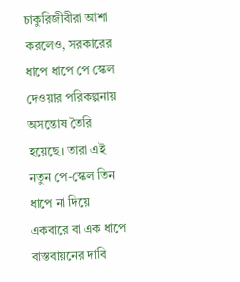চাকুরিজীবীরা আশা করলেও, সরকারের ধাপে ধাপে পে স্কেল দেওয়ার পরিকল্পনায় অসন্তোষ তৈরি হয়েছে। তারা এই নতুন পে-স্কেল তিন ধাপে না দিয়ে একবারে বা এক ধাপে বাস্তবায়নের দাবি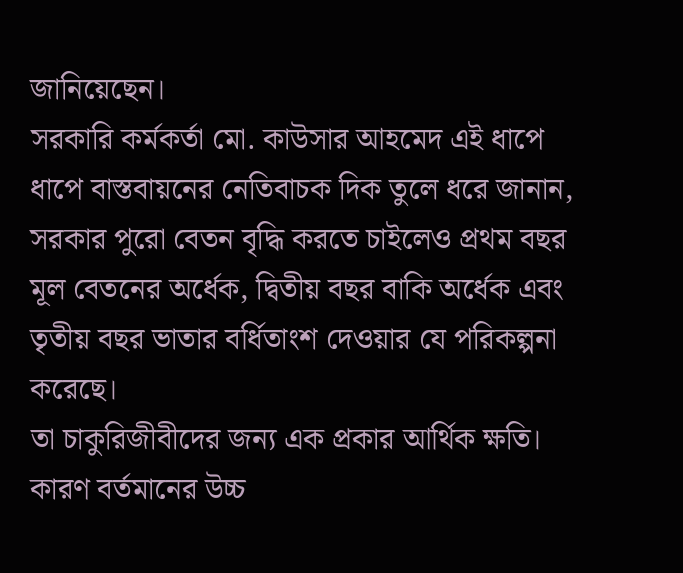জানিয়েছেন।
সরকারি কর্মকর্তা মো. কাউসার আহমেদ এই ধাপে ধাপে বাস্তবায়নের নেতিবাচক দিক তুলে ধরে জানান, সরকার পুরো বেতন বৃদ্ধি করতে চাইলেও প্রথম বছর মূল বেতনের অর্ধেক, দ্বিতীয় বছর বাকি অর্ধেক এবং তৃতীয় বছর ভাতার বর্ধিতাংশ দেওয়ার যে পরিকল্পনা করেছে।
তা চাকুরিজীবীদের জন্য এক প্রকার আর্থিক ক্ষতি। কারণ বর্তমানের উচ্চ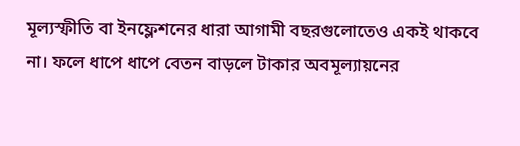মূল্যস্ফীতি বা ইনফ্লেশনের ধারা আগামী বছরগুলোতেও একই থাকবে না। ফলে ধাপে ধাপে বেতন বাড়লে টাকার অবমূল্যায়নের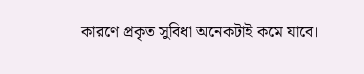কারণে প্রকৃত সুবিধা অনেকটাই কমে যাবে।